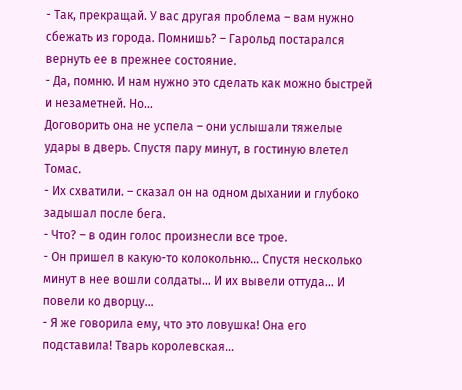- Так, прекращай. У вас другая проблема – вам нужно сбежать из города. Помнишь? – Гарольд постарался вернуть ее в прежнее состояние.
- Да, помню. И нам нужно это сделать как можно быстрей и незаметней. Но…
Договорить она не успела – они услышали тяжелые удары в дверь. Спустя пару минут, в гостиную влетел Томас.
- Их схватили. – сказал он на одном дыхании и глубоко задышал после бега.
- Что? – в один голос произнесли все трое.
- Он пришел в какую-то колокольню… Спустя несколько минут в нее вошли солдаты… И их вывели оттуда… И повели ко дворцу…
- Я же говорила ему, что это ловушка! Она его подставила! Тварь королевская…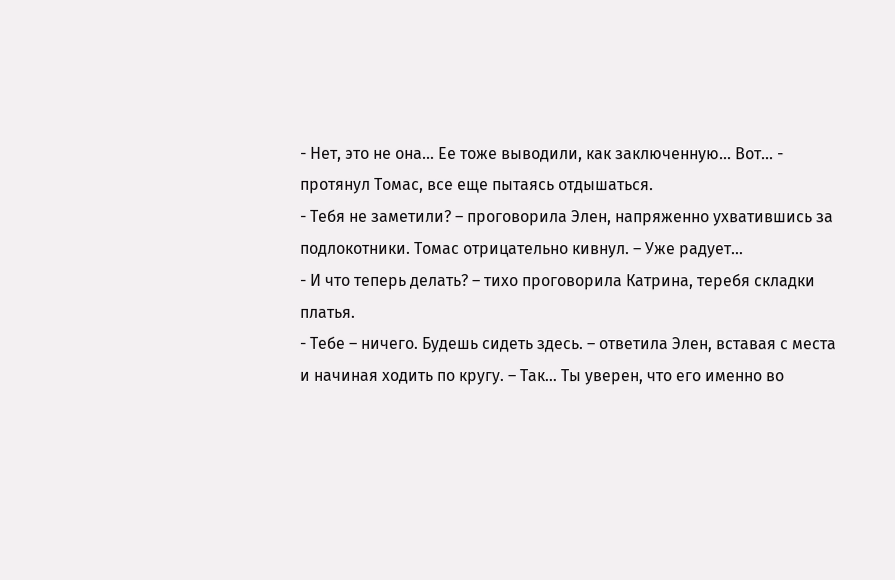- Нет, это не она… Ее тоже выводили, как заключенную… Вот… - протянул Томас, все еще пытаясь отдышаться.
- Тебя не заметили? – проговорила Элен, напряженно ухватившись за подлокотники. Томас отрицательно кивнул. – Уже радует…
- И что теперь делать? – тихо проговорила Катрина, теребя складки платья.
- Тебе – ничего. Будешь сидеть здесь. – ответила Элен, вставая с места и начиная ходить по кругу. – Так… Ты уверен, что его именно во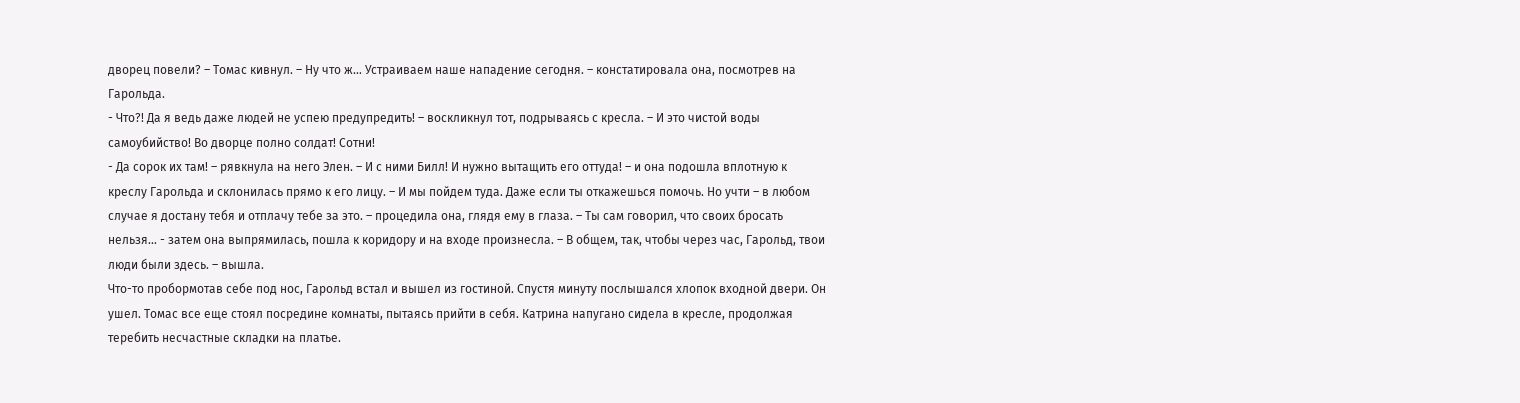дворец повели? – Томас кивнул. – Ну что ж… Устраиваем наше нападение сегодня. – констатировала она, посмотрев на Гарольда.
- Что?! Да я ведь даже людей не успею предупредить! – воскликнул тот, подрываясь с кресла. – И это чистой воды самоубийство! Во дворце полно солдат! Сотни!
- Да сорок их там! – рявкнула на него Элен. – И с ними Билл! И нужно вытащить его оттуда! – и она подошла вплотную к креслу Гарольда и склонилась прямо к его лицу. – И мы пойдем туда. Даже если ты откажешься помочь. Но учти – в любом случае я достану тебя и отплачу тебе за это. – процедила она, глядя ему в глаза. – Ты сам говорил, что своих бросать нельзя… - затем она выпрямилась, пошла к коридору и на входе произнесла. – В общем, так, чтобы через час, Гарольд, твои люди были здесь. – вышла.
Что-то пробормотав себе под нос, Гарольд встал и вышел из гостиной. Спустя минуту послышался хлопок входной двери. Он ушел. Томас все еще стоял посредине комнаты, пытаясь прийти в себя. Катрина напугано сидела в кресле, продолжая теребить несчастные складки на платье.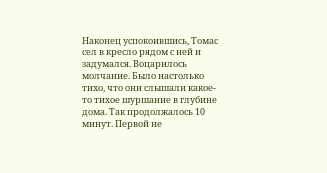Наконец успокоившись, Томас сел в кресло рядом с ней и задумался. Воцарилось молчание. Было настолько тихо, что они слышали какое-то тихое шуршание в глубине дома. Так продолжалось 10 минут. Первой не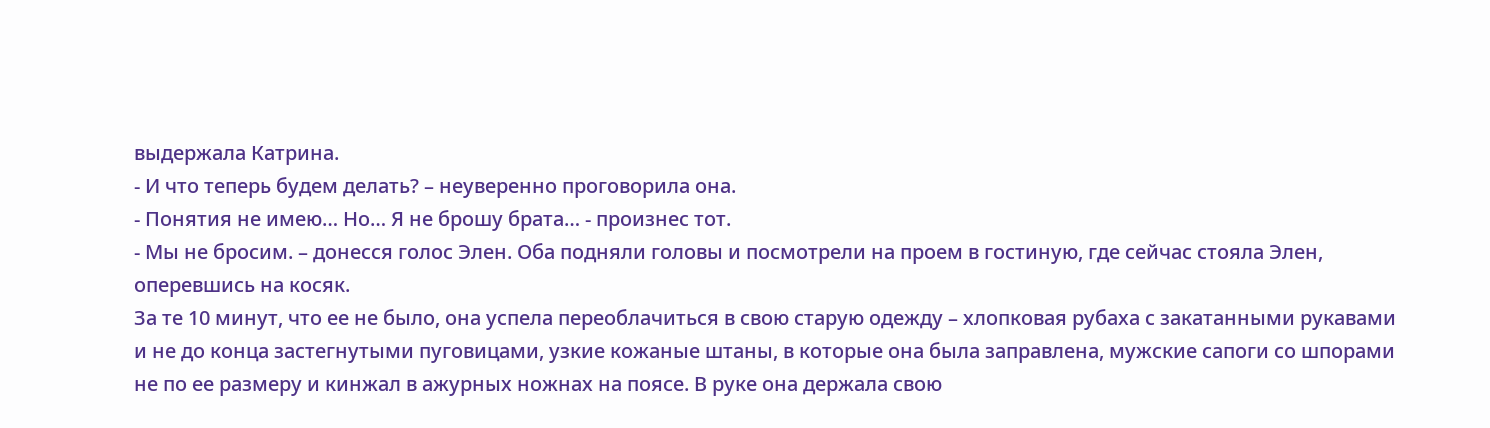выдержала Катрина.
- И что теперь будем делать? – неуверенно проговорила она.
- Понятия не имею… Но… Я не брошу брата… - произнес тот.
- Мы не бросим. – донесся голос Элен. Оба подняли головы и посмотрели на проем в гостиную, где сейчас стояла Элен, оперевшись на косяк.
За те 10 минут, что ее не было, она успела переоблачиться в свою старую одежду – хлопковая рубаха с закатанными рукавами и не до конца застегнутыми пуговицами, узкие кожаные штаны, в которые она была заправлена, мужские сапоги со шпорами не по ее размеру и кинжал в ажурных ножнах на поясе. В руке она держала свою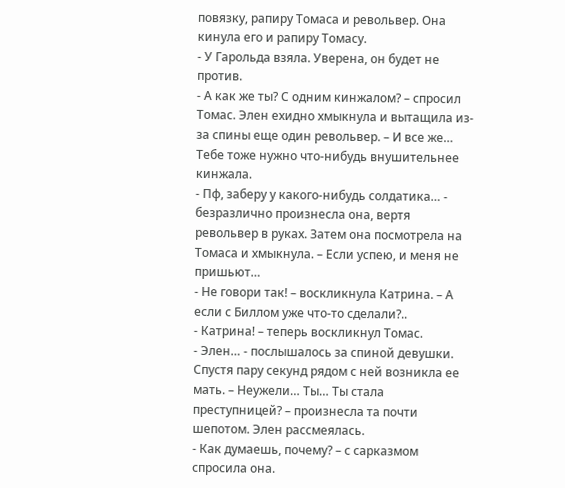повязку, рапиру Томаса и револьвер. Она кинула его и рапиру Томасу.
- У Гарольда взяла. Уверена, он будет не против.
- А как же ты? С одним кинжалом? – спросил Томас. Элен ехидно хмыкнула и вытащила из-за спины еще один револьвер. – И все же… Тебе тоже нужно что-нибудь внушительнее кинжала.
- Пф, заберу у какого-нибудь солдатика… - безразлично произнесла она, вертя револьвер в руках. Затем она посмотрела на Томаса и хмыкнула. – Если успею, и меня не пришьют…
- Не говори так! – воскликнула Катрина. – А если с Биллом уже что-то сделали?..
- Катрина! – теперь воскликнул Томас.
- Элен… - послышалось за спиной девушки. Спустя пару секунд рядом с ней возникла ее мать. – Неужели… Ты… Ты стала преступницей? – произнесла та почти шепотом. Элен рассмеялась.
- Как думаешь, почему? – с сарказмом спросила она.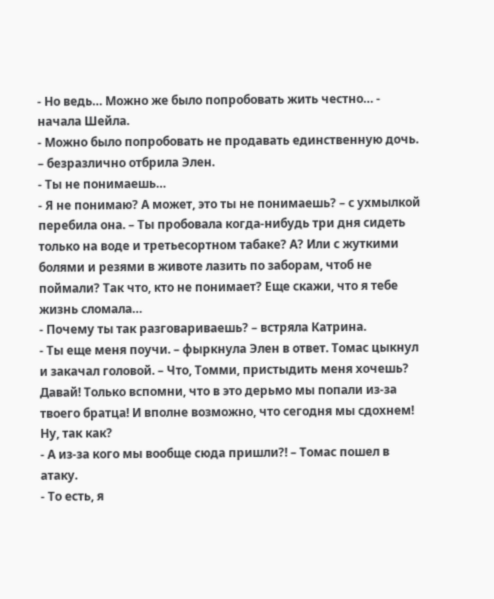- Но ведь… Можно же было попробовать жить честно… - начала Шейла.
- Можно было попробовать не продавать единственную дочь. – безразлично отбрила Элен.
- Ты не понимаешь…
- Я не понимаю? А может, это ты не понимаешь? – с ухмылкой перебила она. – Ты пробовала когда-нибудь три дня сидеть только на воде и третьесортном табаке? А? Или с жуткими болями и резями в животе лазить по заборам, чтоб не поймали? Так что, кто не понимает? Еще скажи, что я тебе жизнь сломала…
- Почему ты так разговариваешь? – встряла Катрина.
- Ты еще меня поучи. – фыркнула Элен в ответ. Томас цыкнул и закачал головой. – Что, Томми, пристыдить меня хочешь? Давай! Только вспомни, что в это дерьмо мы попали из-за твоего братца! И вполне возможно, что сегодня мы сдохнем! Ну, так как?
- А из-за кого мы вообще сюда пришли?! – Томас пошел в атаку.
- То есть, я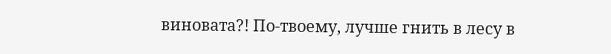виновата?! По-твоему, лучше гнить в лесу в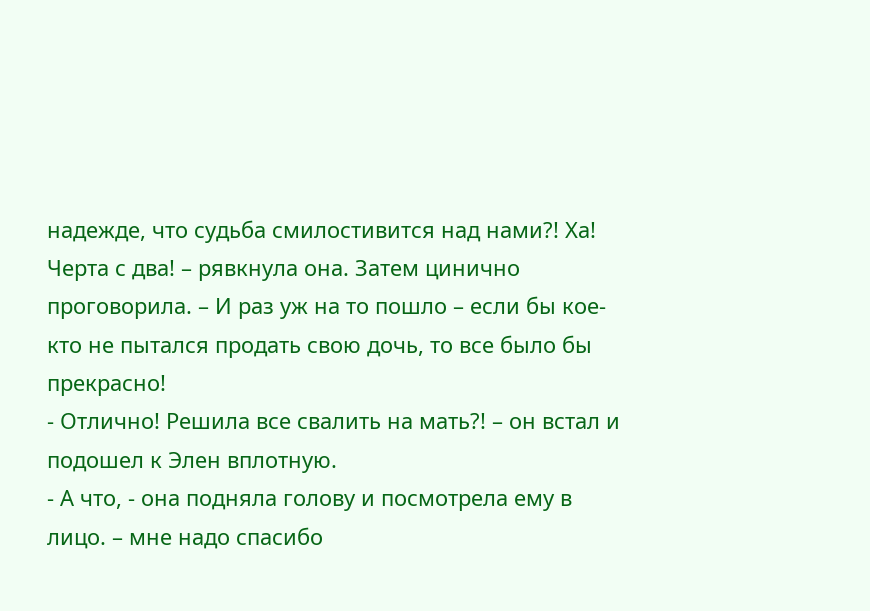надежде, что судьба смилостивится над нами?! Ха! Черта с два! – рявкнула она. Затем цинично проговорила. – И раз уж на то пошло – если бы кое-кто не пытался продать свою дочь, то все было бы прекрасно!
- Отлично! Решила все свалить на мать?! – он встал и подошел к Элен вплотную.
- А что, - она подняла голову и посмотрела ему в лицо. – мне надо спасибо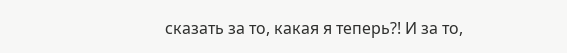сказать за то, какая я теперь?! И за то,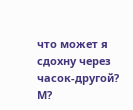что может я сдохну через часок-другой? М?